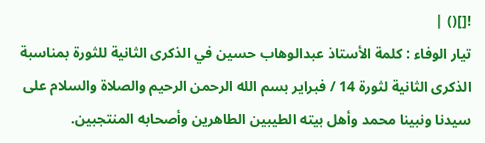![]() |
تيار الوفاء : كلمة الأستاذ عبدالوهاب حسين في الذكرى الثانية للثورة بمناسبة الذكرى الثانية لثورة 14 / فبراير بسم الله الرحمن الرحيم والصلاة والسلام على سيدنا ونبينا محمد وأهل بيته الطيبين الطاهرين وأصحابه المنتجبين.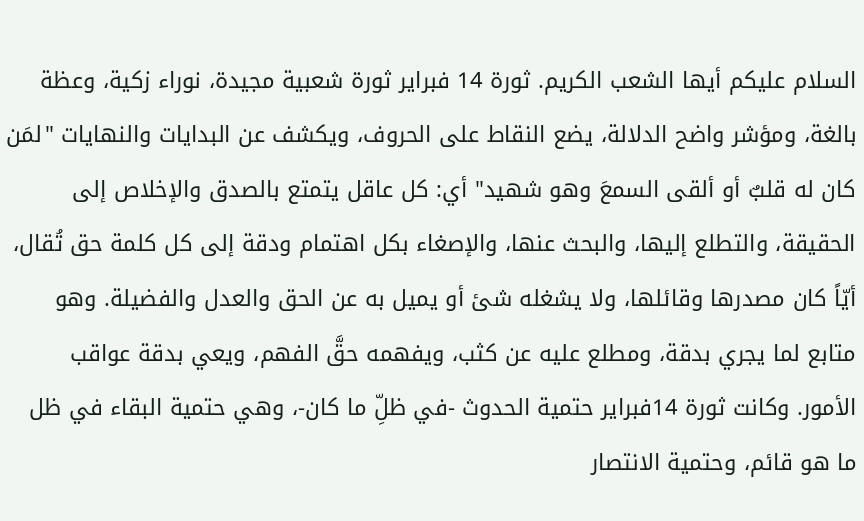السلام عليكم أيها الشعب الكريم. ثورة 14 فبراير ثورة شعبية مجيدة، نوراء زكية، وعظة بالغة، ومؤشر واضح الدلالة، يضع النقاط على الحروف، ويكشف عن البدايات والنهايات "لمَن كان له قلبٌ أو ألقى السمعَ وهو شهيد" أي: كل عاقل يتمتع بالصدق والإخلاص إلى الحقيقة، والتطلع إليها، والبحث عنها، والإصغاء بكل اهتمام ودقة إلى كل كلمة حق تُقال، أيّاً كان مصدرها وقائلها، ولا يشغله شئ أو يميل به عن الحق والعدل والفضيلة. وهو متابع لما يجري بدقة، ومطلع عليه عن كثب، ويفهمه حقَّ الفهم، ويعي بدقة عواقب الأمور. وكانت ثورة 14فبراير حتمية الحدوث -في ظلِّ ما كان-، وهي حتمية البقاء في ظل ما هو قائم، وحتمية الانتصار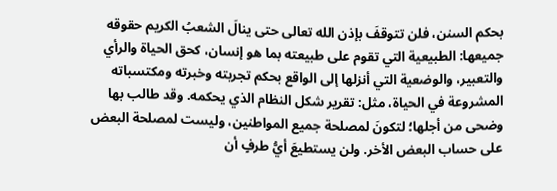بحكم السنن، فلن تتوقفَ بإذن الله تعالى حتى ينالَ الشعبُ الكريم حقوقه جميعها: الطبيعية التي تقوم على طبيعته بما هو إنسان، كحق الحياة والرأي والتعبير، والوضعية التي أنزلها إلى الواقع بحكم تجربته وخبرته ومكتسباته المشروعة في الحياة، مثل: تقرير شكل النظام الذي يحكمه. وقد طالب بها وضحى من أجلها؛ لتكونَ لمصلحة جميع المواطنين، وليست لمصلحة البعض على حساب البعض الأخر. ولن يستطيعَ أيُّ طرفٍ أن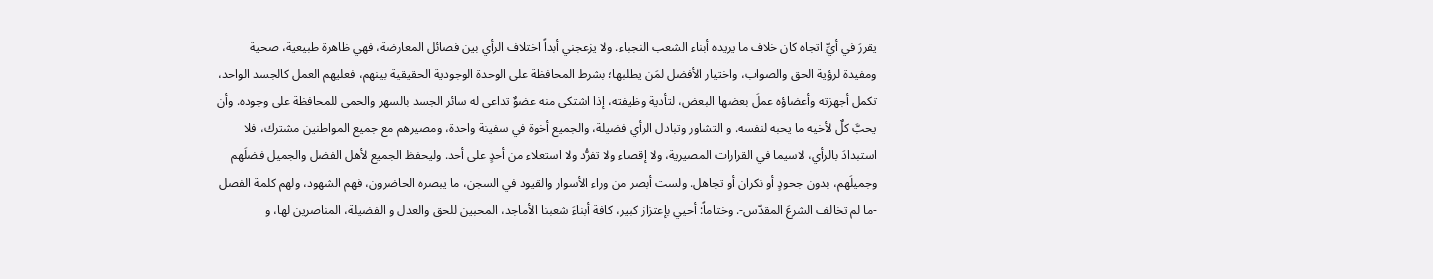يقررَ في أيِّ اتجاه كان خلاف ما يريده أبناء الشعب النجباء. ولا يزعجني أبداً اختلاف الرأي بين فصائل المعارضة، فهي ظاهرة طبيعية، صحية ومفيدة لرؤية الحق والصواب، واختيار الأفضل لمَن يطلبها؛ بشرط المحافظة على الوحدة الوجودية الحقيقية بينهم، فعليهم العمل كالجسد الواحد، تكمل أجهزته وأعضاؤه عملَ بعضها البعض، لتأدية وظيفته، إذا اشتكى منه عضوٌ تداعى له سائر الجسد بالسهر والحمى للمحافظة على وجوده. وأن يحبَّ كلٌ لأخيه ما يحبه لنفسه. و التشاور وتبادل الرأي فضيلة، والجميع أخوة في سفينة واحدة، ومصيرهم مع جميع المواطنين مشترك، فلا استبدادَ بالرأي، لاسيما في القرارات المصيرية، ولا إقصاء ولا تفرُّد ولا استعلاء من أحدٍ على أحد. وليحفظ الجميع لأهل الفضل والجميل فضلَهم وجميلَهم، بدون جحودٍ أو نكران أو تجاهل. ولست أبصر من وراء الأسوار والقيود في السجن، ما يبصره الحاضرون، فهم الشهود، ولهم كلمة الفصل -ما لم تخالف الشرعَ المقدّس-. وختاماً: أحيي بإعتزاز كبير، كافة أبناءَ شعبنا الأماجد، المحبين للحق والعدل و الفضيلة، المناصرين لها، و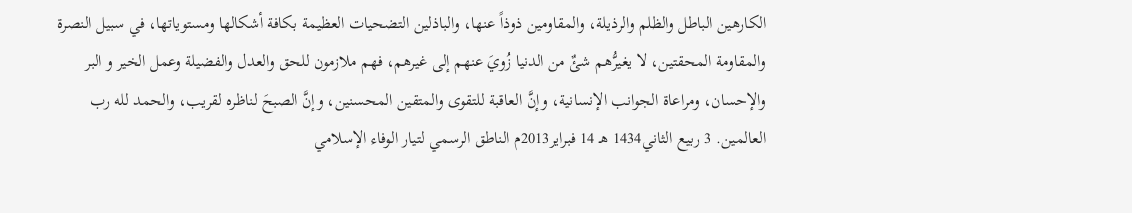الكارهين الباطل والظلم والرذيلة، والمقاومين ذوذاً عنها، والباذلين التضحيات العظيمة بكافة أشكالها ومستوياتها، في سبيل النصرة والمقاومة المحقتين، لا يغيرُّهم شئٌ من الدنيا زُويَ عنهم إلى غيرهم، فهم ملازمون للحق والعدل والفضيلة وعمل الخير و البر والإحسان، ومراعاة الجوانب الإنسانية، وإنَّ العاقبة للتقوى والمتقين المحسنين، وإنَّ الصبحَ لناظره لقريب، والحمد لله رب العالمين. 3 ربيع الثاني1434 هـ 14 فبراير2013م الناطق الرسمي لتيار الوفاء الإسلامي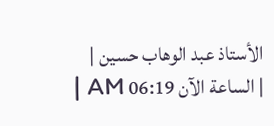الأستاذ عبد الوهاب حسين |
| الساعة الآن 06:19 AM |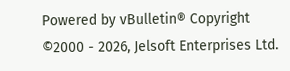Powered by vBulletin® Copyright ©2000 - 2026, Jelsoft Enterprises Ltd.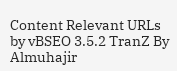Content Relevant URLs by vBSEO 3.5.2 TranZ By
Almuhajir